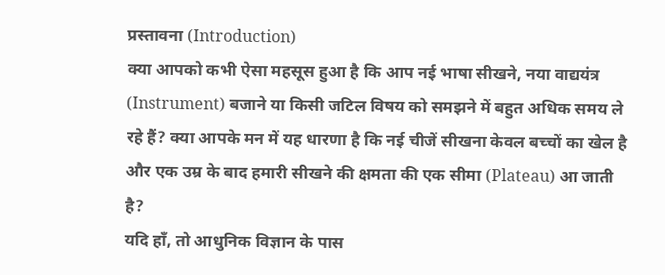प्रस्तावना (Introduction)
क्या आपको कभी ऐसा महसूस हुआ है कि आप नई भाषा सीखने, नया वाद्ययंत्र (Instrument) बजाने या किसी जटिल विषय को समझने में बहुत अधिक समय ले रहे हैं? क्या आपके मन में यह धारणा है कि नई चीजें सीखना केवल बच्चों का खेल है और एक उम्र के बाद हमारी सीखने की क्षमता की एक सीमा (Plateau) आ जाती है?
यदि हाँ, तो आधुनिक विज्ञान के पास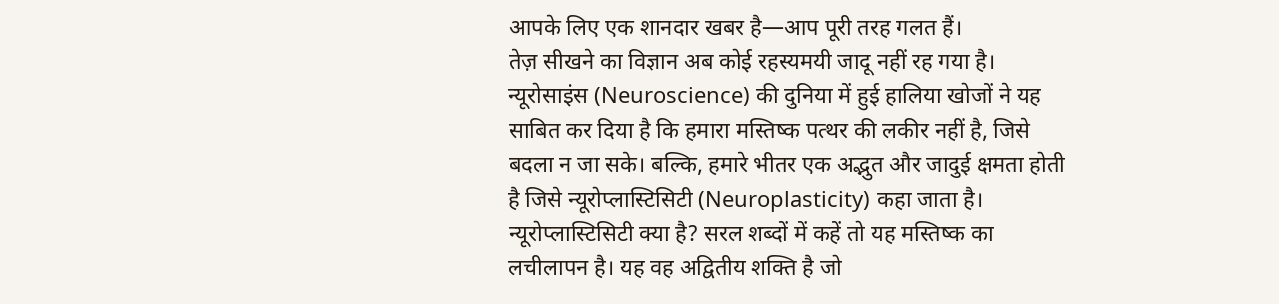आपके लिए एक शानदार खबर है—आप पूरी तरह गलत हैं।
तेज़ सीखने का विज्ञान अब कोई रहस्यमयी जादू नहीं रह गया है। न्यूरोसाइंस (Neuroscience) की दुनिया में हुई हालिया खोजों ने यह साबित कर दिया है कि हमारा मस्तिष्क पत्थर की लकीर नहीं है, जिसे बदला न जा सके। बल्कि, हमारे भीतर एक अद्भुत और जादुई क्षमता होती है जिसे न्यूरोप्लास्टिसिटी (Neuroplasticity) कहा जाता है।
न्यूरोप्लास्टिसिटी क्या है? सरल शब्दों में कहें तो यह मस्तिष्क का लचीलापन है। यह वह अद्वितीय शक्ति है जो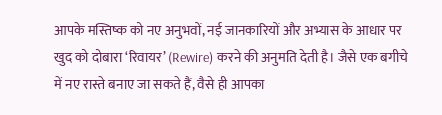आपके मस्तिष्क को नए अनुभवों, नई जानकारियों और अभ्यास के आधार पर खुद को दोबारा ‘रिवायर’ (Rewire) करने की अनुमति देती है। जैसे एक बगीचे में नए रास्ते बनाए जा सकते हैं, वैसे ही आपका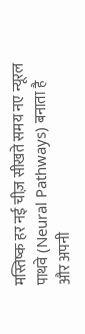मस्तिष्क हर नई चीज़ सीखते समय नए न्यूरल पाथवे (Neural Pathways) बनाता है और अपनी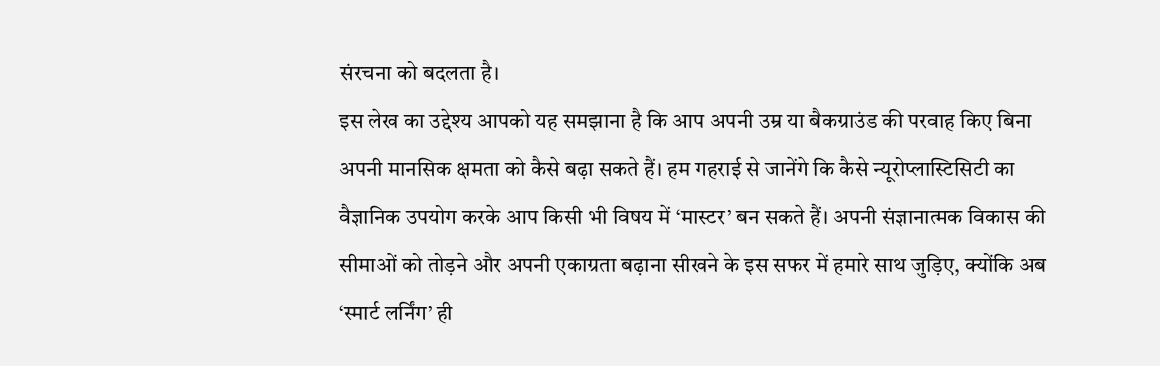संरचना को बदलता है।
इस लेख का उद्देश्य आपको यह समझाना है कि आप अपनी उम्र या बैकग्राउंड की परवाह किए बिना अपनी मानसिक क्षमता को कैसे बढ़ा सकते हैं। हम गहराई से जानेंगे कि कैसे न्यूरोप्लास्टिसिटी का वैज्ञानिक उपयोग करके आप किसी भी विषय में ‘मास्टर’ बन सकते हैं। अपनी संज्ञानात्मक विकास की सीमाओं को तोड़ने और अपनी एकाग्रता बढ़ाना सीखने के इस सफर में हमारे साथ जुड़िए, क्योंकि अब ‘स्मार्ट लर्निंग’ ही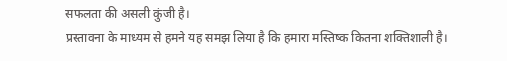सफलता की असली कुंजी है।
प्रस्तावना के माध्यम से हमने यह समझ लिया है कि हमारा मस्तिष्क कितना शक्तिशाली है।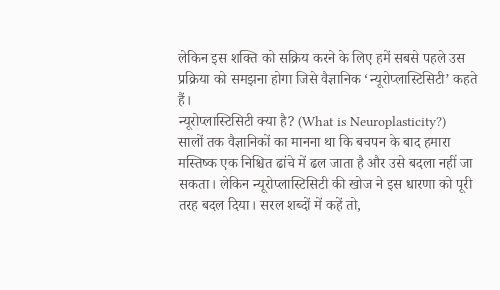लेकिन इस शक्ति को सक्रिय करने के लिए हमें सबसे पहले उस प्रक्रिया को समझना होगा जिसे वैज्ञानिक ‘न्यूरोप्लास्टिसिटी’ कहते हैं।
न्यूरोप्लास्टिसिटी क्या है? (What is Neuroplasticity?)
सालों तक वैज्ञानिकों का मानना था कि बचपन के बाद हमारा मस्तिष्क एक निश्चित ढांचे में ढल जाता है और उसे बदला नहीं जा सकता। लेकिन न्यूरोप्लास्टिसिटी की खोज ने इस धारणा को पूरी तरह बदल दिया। सरल शब्दों में कहें तो,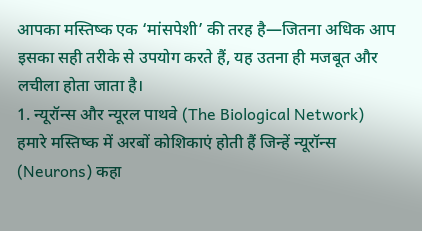आपका मस्तिष्क एक ‘मांसपेशी’ की तरह है—जितना अधिक आप इसका सही तरीके से उपयोग करते हैं, यह उतना ही मजबूत और लचीला होता जाता है।
1. न्यूरॉन्स और न्यूरल पाथवे (The Biological Network)
हमारे मस्तिष्क में अरबों कोशिकाएं होती हैं जिन्हें न्यूरॉन्स (Neurons) कहा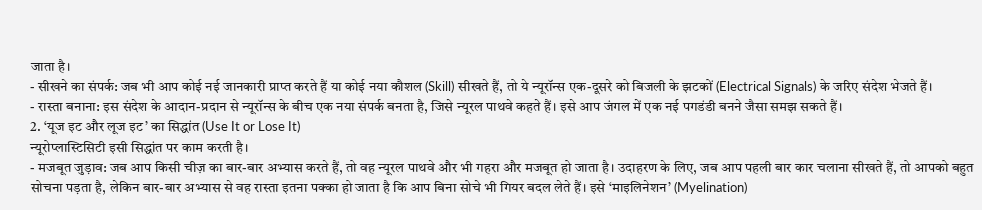जाता है।
- सीखने का संपर्क: जब भी आप कोई नई जानकारी प्राप्त करते हैं या कोई नया कौशल (Skill) सीखते हैं, तो ये न्यूरॉन्स एक-दूसरे को बिजली के झटकों (Electrical Signals) के जरिए संदेश भेजते हैं।
- रास्ता बनाना: इस संदेश के आदान-प्रदान से न्यूरॉन्स के बीच एक नया संपर्क बनता है, जिसे न्यूरल पाथवे कहते हैं। इसे आप जंगल में एक नई पगडंडी बनने जैसा समझ सकते हैं।
2. ‘यूज इट और लूज इट’ का सिद्धांत (Use It or Lose It)
न्यूरोप्लास्टिसिटी इसी सिद्धांत पर काम करती है।
- मजबूत जुड़ाव: जब आप किसी चीज़ का बार-बार अभ्यास करते हैं, तो वह न्यूरल पाथवे और भी गहरा और मजबूत हो जाता है। उदाहरण के लिए, जब आप पहली बार कार चलाना सीखते हैं, तो आपको बहुत सोचना पड़ता है, लेकिन बार-बार अभ्यास से वह रास्ता इतना पक्का हो जाता है कि आप बिना सोचे भी गियर बदल लेते हैं। इसे ‘माइलिनेशन’ (Myelination)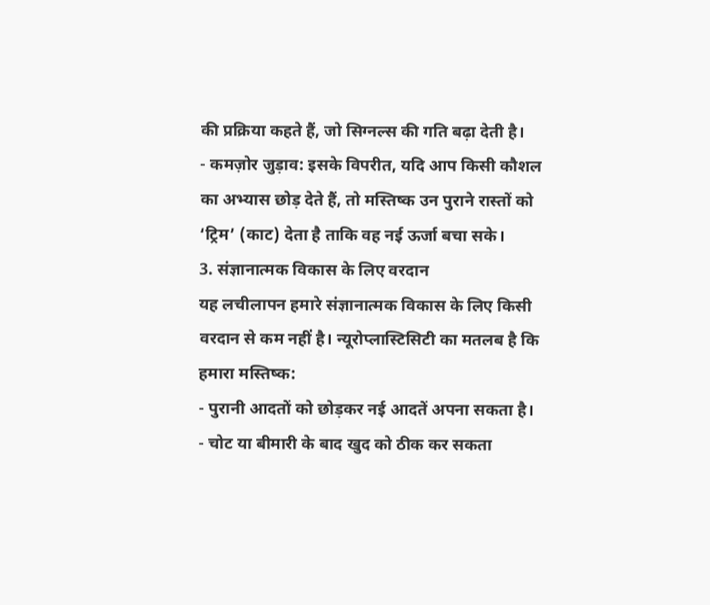की प्रक्रिया कहते हैं, जो सिग्नल्स की गति बढ़ा देती है।
- कमज़ोर जुड़ाव: इसके विपरीत, यदि आप किसी कौशल का अभ्यास छोड़ देते हैं, तो मस्तिष्क उन पुराने रास्तों को ‘ट्रिम’ (काट) देता है ताकि वह नई ऊर्जा बचा सके।
3. संज्ञानात्मक विकास के लिए वरदान
यह लचीलापन हमारे संज्ञानात्मक विकास के लिए किसी वरदान से कम नहीं है। न्यूरोप्लास्टिसिटी का मतलब है कि हमारा मस्तिष्क:
- पुरानी आदतों को छोड़कर नई आदतें अपना सकता है।
- चोट या बीमारी के बाद खुद को ठीक कर सकता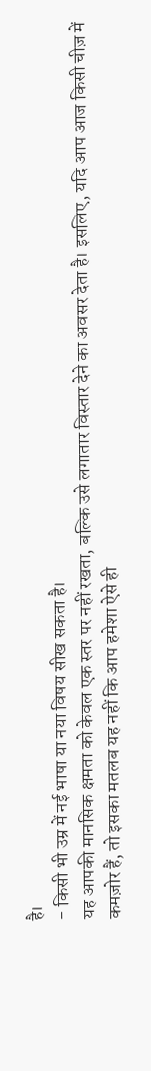है।
- किसी भी उम्र में नई भाषा या नया विषय सीख सकता है।
यह आपकी मानसिक क्षमता को केवल एक स्तर पर नहीं रखता, बल्कि उसे लगातार विस्तार देने का अवसर देता है। इसलिए, यदि आप आज किसी चीज़ में कमज़ोर हैं, तो इसका मतलब यह नहीं कि आप हमेशा ऐसे ही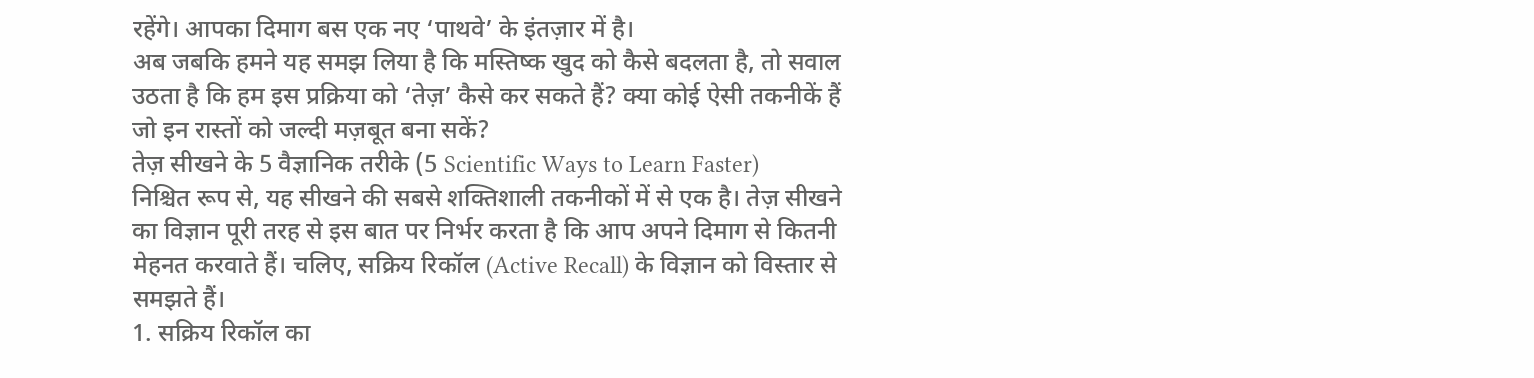रहेंगे। आपका दिमाग बस एक नए ‘पाथवे’ के इंतज़ार में है।
अब जबकि हमने यह समझ लिया है कि मस्तिष्क खुद को कैसे बदलता है, तो सवाल उठता है कि हम इस प्रक्रिया को ‘तेज़’ कैसे कर सकते हैं? क्या कोई ऐसी तकनीकें हैं जो इन रास्तों को जल्दी मज़बूत बना सकें?
तेज़ सीखने के 5 वैज्ञानिक तरीके (5 Scientific Ways to Learn Faster)
निश्चित रूप से, यह सीखने की सबसे शक्तिशाली तकनीकों में से एक है। तेज़ सीखने का विज्ञान पूरी तरह से इस बात पर निर्भर करता है कि आप अपने दिमाग से कितनी मेहनत करवाते हैं। चलिए, सक्रिय रिकॉल (Active Recall) के विज्ञान को विस्तार से समझते हैं।
1. सक्रिय रिकॉल का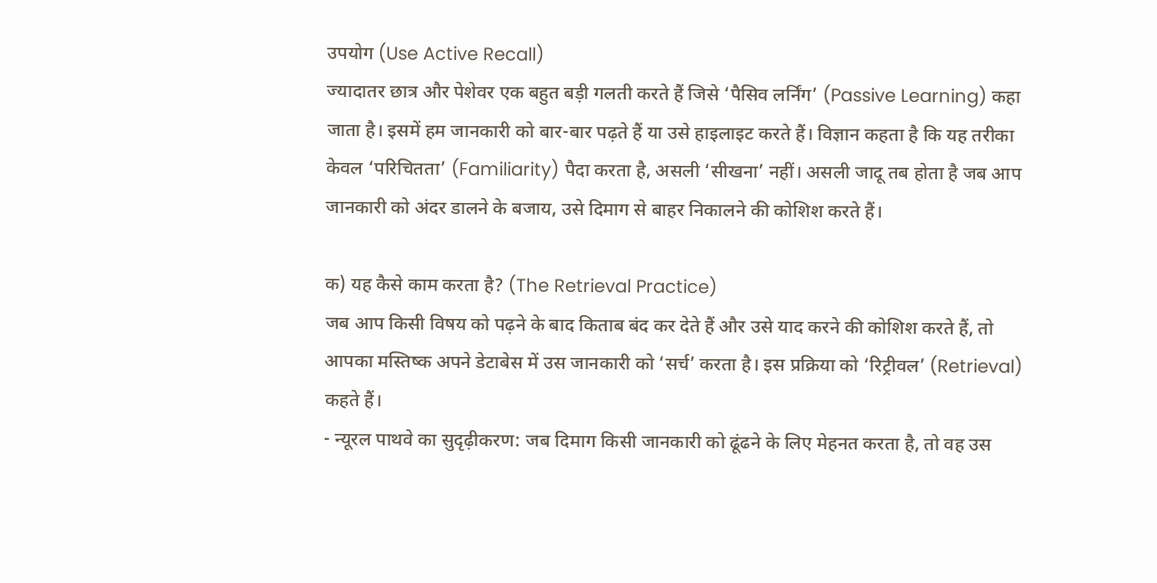उपयोग (Use Active Recall)
ज्यादातर छात्र और पेशेवर एक बहुत बड़ी गलती करते हैं जिसे ‘पैसिव लर्निंग’ (Passive Learning) कहा जाता है। इसमें हम जानकारी को बार-बार पढ़ते हैं या उसे हाइलाइट करते हैं। विज्ञान कहता है कि यह तरीका केवल ‘परिचितता’ (Familiarity) पैदा करता है, असली ‘सीखना’ नहीं। असली जादू तब होता है जब आप जानकारी को अंदर डालने के बजाय, उसे दिमाग से बाहर निकालने की कोशिश करते हैं।

क) यह कैसे काम करता है? (The Retrieval Practice)
जब आप किसी विषय को पढ़ने के बाद किताब बंद कर देते हैं और उसे याद करने की कोशिश करते हैं, तो आपका मस्तिष्क अपने डेटाबेस में उस जानकारी को ‘सर्च’ करता है। इस प्रक्रिया को ‘रिट्रीवल’ (Retrieval) कहते हैं।
- न्यूरल पाथवे का सुदृढ़ीकरण: जब दिमाग किसी जानकारी को ढूंढने के लिए मेहनत करता है, तो वह उस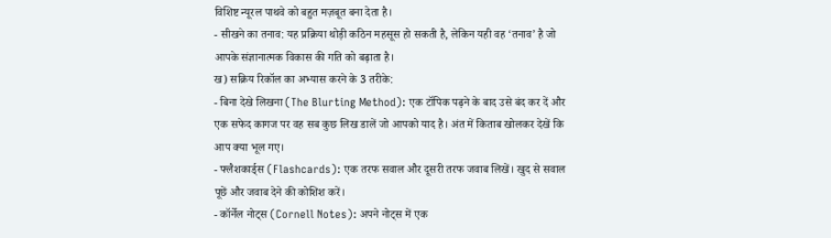विशिष्ट न्यूरल पाथवे को बहुत मज़बूत बना देता है।
- सीखने का तनाव: यह प्रक्रिया थोड़ी कठिन महसूस हो सकती है, लेकिन यही वह ‘तनाव’ है जो आपके संज्ञानात्मक विकास की गति को बढ़ाता है।
ख) सक्रिय रिकॉल का अभ्यास करने के 3 तरीके:
- बिना देखे लिखना (The Blurting Method): एक टॉपिक पढ़ने के बाद उसे बंद कर दें और एक सफेद कागज पर वह सब कुछ लिख डालें जो आपको याद है। अंत में किताब खोलकर देखें कि आप क्या भूल गए।
- फ्लैशकार्ड्स (Flashcards): एक तरफ सवाल और दूसरी तरफ जवाब लिखें। खुद से सवाल पूछें और जवाब देने की कोशिश करें।
- कॉर्नेल नोट्स (Cornell Notes): अपने नोट्स में एक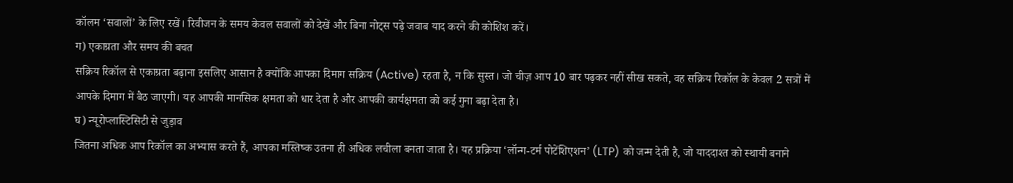कॉलम ‘सवालों’ के लिए रखें। रिवीजन के समय केवल सवालों को देखें और बिना नोट्स पढ़े जवाब याद करने की कोशिश करें।
ग) एकाग्रता और समय की बचत
सक्रिय रिकॉल से एकाग्रता बढ़ाना इसलिए आसान है क्योंकि आपका दिमाग सक्रिय (Active) रहता है, न कि सुस्त। जो चीज़ आप 10 बार पढ़कर नहीं सीख सकते, वह सक्रिय रिकॉल के केवल 2 सत्रों में आपके दिमाग में बैठ जाएगी। यह आपकी मानसिक क्षमता को धार देता है और आपकी कार्यक्षमता को कई गुना बढ़ा देता है।
घ) न्यूरोप्लास्टिसिटी से जुड़ाव
जितना अधिक आप रिकॉल का अभ्यास करते हैं, आपका मस्तिष्क उतना ही अधिक लचीला बनता जाता है। यह प्रक्रिया ‘लॉन्ग-टर्म पोटेंशिएशन’ (LTP) को जन्म देती है, जो याददाश्त को स्थायी बनाने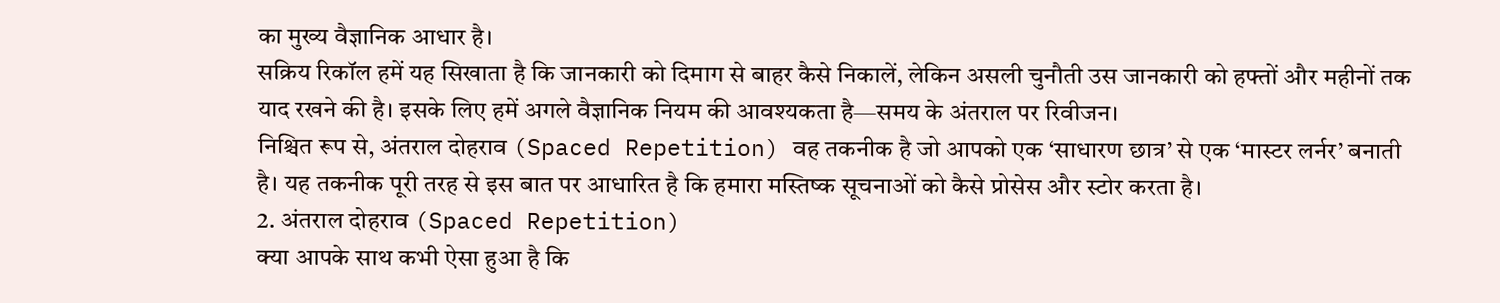का मुख्य वैज्ञानिक आधार है।
सक्रिय रिकॉल हमें यह सिखाता है कि जानकारी को दिमाग से बाहर कैसे निकालें, लेकिन असली चुनौती उस जानकारी को हफ्तों और महीनों तक याद रखने की है। इसके लिए हमें अगले वैज्ञानिक नियम की आवश्यकता है—समय के अंतराल पर रिवीजन।
निश्चित रूप से, अंतराल दोहराव (Spaced Repetition) वह तकनीक है जो आपको एक ‘साधारण छात्र’ से एक ‘मास्टर लर्नर’ बनाती है। यह तकनीक पूरी तरह से इस बात पर आधारित है कि हमारा मस्तिष्क सूचनाओं को कैसे प्रोसेस और स्टोर करता है।
2. अंतराल दोहराव (Spaced Repetition)
क्या आपके साथ कभी ऐसा हुआ है कि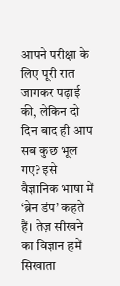आपने परीक्षा के लिए पूरी रात जागकर पढ़ाई की, लेकिन दो दिन बाद ही आप सब कुछ भूल गए? इसे वैज्ञानिक भाषा में ‘ब्रेन डंप’ कहते हैं। तेज़ सीखने का विज्ञान हमें सिखाता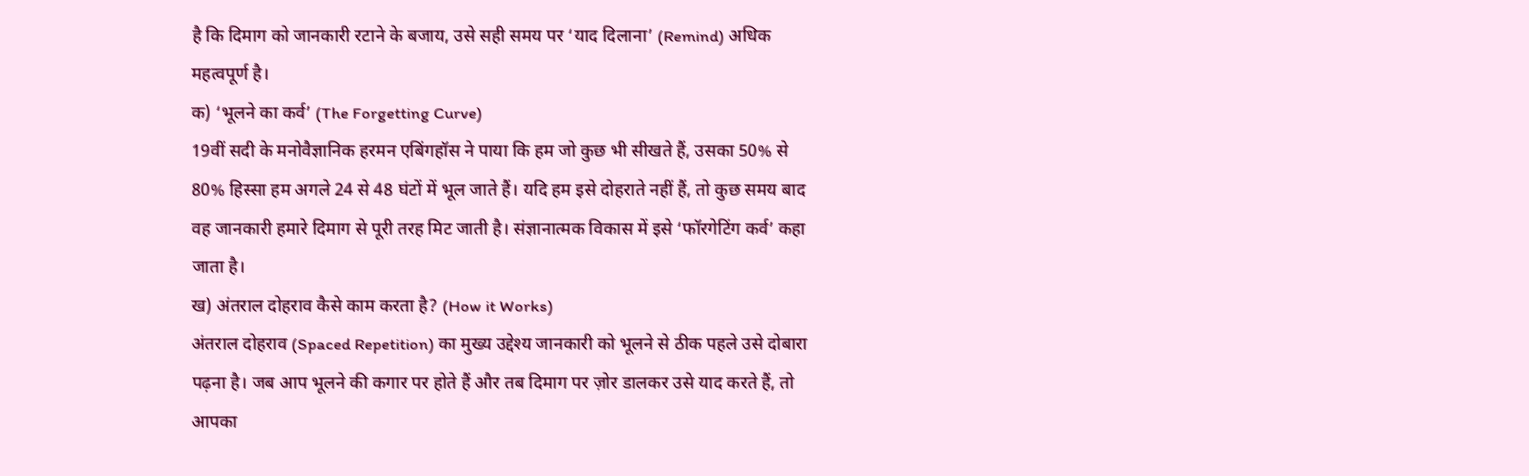है कि दिमाग को जानकारी रटाने के बजाय, उसे सही समय पर ‘याद दिलाना’ (Remind) अधिक महत्वपूर्ण है।
क) ‘भूलने का कर्व’ (The Forgetting Curve)
19वीं सदी के मनोवैज्ञानिक हरमन एबिंगहॉस ने पाया कि हम जो कुछ भी सीखते हैं, उसका 50% से 80% हिस्सा हम अगले 24 से 48 घंटों में भूल जाते हैं। यदि हम इसे दोहराते नहीं हैं, तो कुछ समय बाद वह जानकारी हमारे दिमाग से पूरी तरह मिट जाती है। संज्ञानात्मक विकास में इसे ‘फॉरगेटिंग कर्व’ कहा जाता है।
ख) अंतराल दोहराव कैसे काम करता है? (How it Works)
अंतराल दोहराव (Spaced Repetition) का मुख्य उद्देश्य जानकारी को भूलने से ठीक पहले उसे दोबारा पढ़ना है। जब आप भूलने की कगार पर होते हैं और तब दिमाग पर ज़ोर डालकर उसे याद करते हैं, तो आपका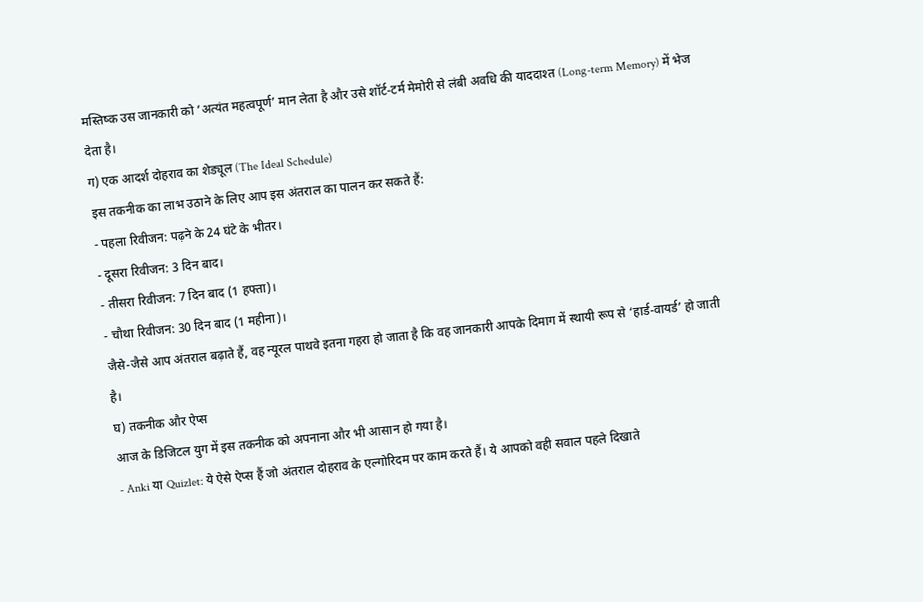मस्तिष्क उस जानकारी को ‘अत्यंत महत्वपूर्ण’ मान लेता है और उसे शॉर्ट-टर्म मेमोरी से लंबी अवधि की याददाश्त (Long-term Memory) में भेज देता है।
ग) एक आदर्श दोहराव का शेड्यूल (The Ideal Schedule)
इस तकनीक का लाभ उठाने के लिए आप इस अंतराल का पालन कर सकते हैं:
- पहला रिवीजन: पढ़ने के 24 घंटे के भीतर।
- दूसरा रिवीजन: 3 दिन बाद।
- तीसरा रिवीजन: 7 दिन बाद (1 हफ्ता)।
- चौथा रिवीजन: 30 दिन बाद (1 महीना)।
जैसे-जैसे आप अंतराल बढ़ाते हैं, वह न्यूरल पाथवे इतना गहरा हो जाता है कि वह जानकारी आपके दिमाग में स्थायी रूप से ‘हार्ड-वायर्ड’ हो जाती है।
घ) तकनीक और ऐप्स
आज के डिजिटल युग में इस तकनीक को अपनाना और भी आसान हो गया है।
- Anki या Quizlet: ये ऐसे ऐप्स हैं जो अंतराल दोहराव के एल्गोरिदम पर काम करते हैं। ये आपको वही सवाल पहले दिखाते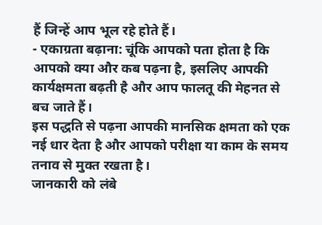हैं जिन्हें आप भूल रहे होते हैं।
- एकाग्रता बढ़ाना: चूंकि आपको पता होता है कि आपको क्या और कब पढ़ना है, इसलिए आपकी कार्यक्षमता बढ़ती है और आप फालतू की मेहनत से बच जाते हैं।
इस पद्धति से पढ़ना आपकी मानसिक क्षमता को एक नई धार देता है और आपको परीक्षा या काम के समय तनाव से मुक्त रखता है।
जानकारी को लंबे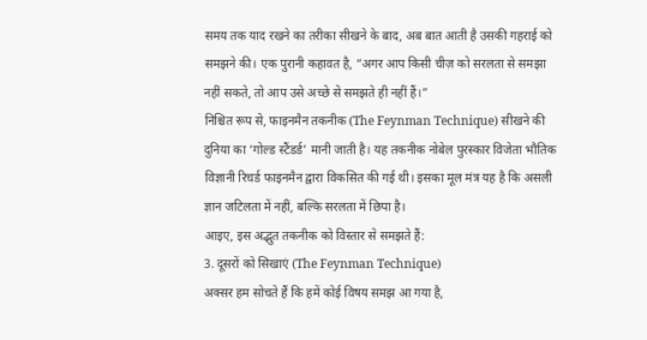समय तक याद रखने का तरीका सीखने के बाद, अब बात आती है उसकी गहराई को समझने की। एक पुरानी कहावत है, “अगर आप किसी चीज़ को सरलता से समझा नहीं सकते, तो आप उसे अच्छे से समझते ही नहीं हैं।”
निश्चित रूप से, फाइनमैन तकनीक (The Feynman Technique) सीखने की दुनिया का ‘गोल्ड स्टैंडर्ड’ मानी जाती है। यह तकनीक नोबेल पुरस्कार विजेता भौतिक विज्ञानी रिचर्ड फाइनमैन द्वारा विकसित की गई थी। इसका मूल मंत्र यह है कि असली ज्ञान जटिलता में नहीं, बल्कि सरलता में छिपा है।
आइए, इस अद्भुत तकनीक को विस्तार से समझते हैं:
3. दूसरों को सिखाएं (The Feynman Technique)
अक्सर हम सोचते हैं कि हमें कोई विषय समझ आ गया है,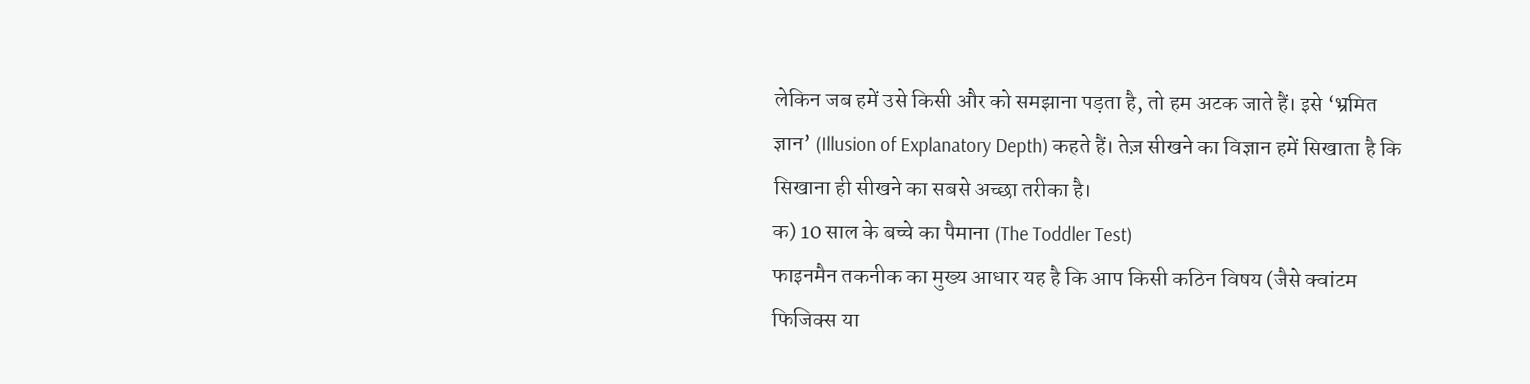लेकिन जब हमें उसे किसी और को समझाना पड़ता है, तो हम अटक जाते हैं। इसे ‘भ्रमित ज्ञान’ (Illusion of Explanatory Depth) कहते हैं। तेज़ सीखने का विज्ञान हमें सिखाता है कि सिखाना ही सीखने का सबसे अच्छा तरीका है।
क) 10 साल के बच्चे का पैमाना (The Toddler Test)
फाइनमैन तकनीक का मुख्य आधार यह है कि आप किसी कठिन विषय (जैसे क्वांटम फिजिक्स या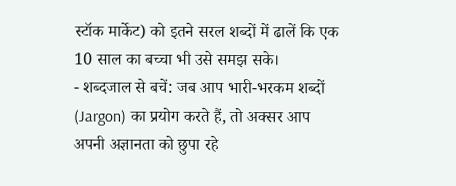स्टॉक मार्केट) को इतने सरल शब्दों में ढालें कि एक 10 साल का बच्चा भी उसे समझ सके।
- शब्दजाल से बचें: जब आप भारी-भरकम शब्दों (Jargon) का प्रयोग करते हैं, तो अक्सर आप अपनी अज्ञानता को छुपा रहे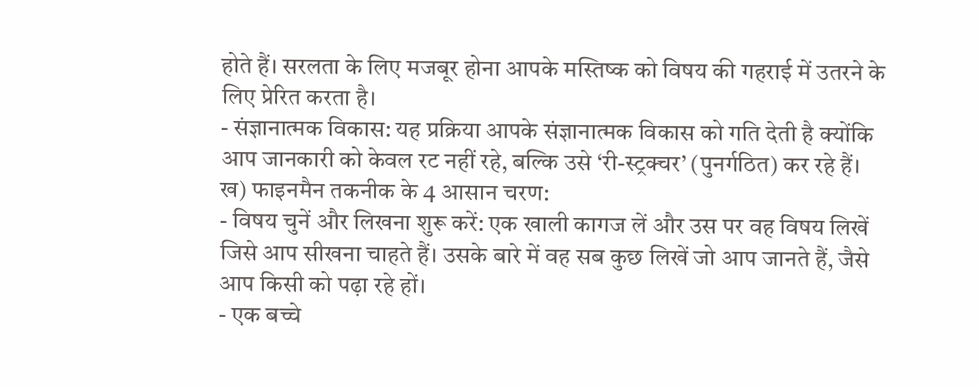होते हैं। सरलता के लिए मजबूर होना आपके मस्तिष्क को विषय की गहराई में उतरने के लिए प्रेरित करता है।
- संज्ञानात्मक विकास: यह प्रक्रिया आपके संज्ञानात्मक विकास को गति देती है क्योंकि आप जानकारी को केवल रट नहीं रहे, बल्कि उसे ‘री-स्ट्रक्चर’ (पुनर्गठित) कर रहे हैं।
ख) फाइनमैन तकनीक के 4 आसान चरण:
- विषय चुनें और लिखना शुरू करें: एक खाली कागज लें और उस पर वह विषय लिखें जिसे आप सीखना चाहते हैं। उसके बारे में वह सब कुछ लिखें जो आप जानते हैं, जैसे आप किसी को पढ़ा रहे हों।
- एक बच्चे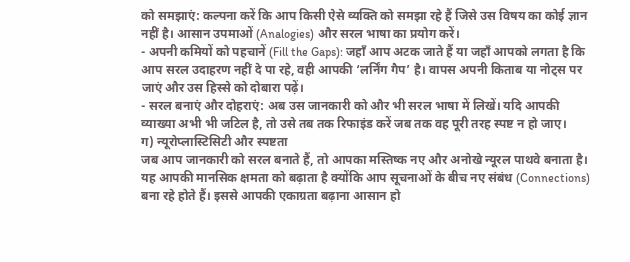को समझाएं: कल्पना करें कि आप किसी ऐसे व्यक्ति को समझा रहे हैं जिसे उस विषय का कोई ज्ञान नहीं है। आसान उपमाओं (Analogies) और सरल भाषा का प्रयोग करें।
- अपनी कमियों को पहचानें (Fill the Gaps): जहाँ आप अटक जाते हैं या जहाँ आपको लगता है कि आप सरल उदाहरण नहीं दे पा रहे, वही आपकी ‘लर्निंग गैप’ है। वापस अपनी किताब या नोट्स पर जाएं और उस हिस्से को दोबारा पढ़ें।
- सरल बनाएं और दोहराएं: अब उस जानकारी को और भी सरल भाषा में लिखें। यदि आपकी व्याख्या अभी भी जटिल है, तो उसे तब तक रिफाइंड करें जब तक वह पूरी तरह स्पष्ट न हो जाए।
ग) न्यूरोप्लास्टिसिटी और स्पष्टता
जब आप जानकारी को सरल बनाते हैं, तो आपका मस्तिष्क नए और अनोखे न्यूरल पाथवे बनाता है। यह आपकी मानसिक क्षमता को बढ़ाता है क्योंकि आप सूचनाओं के बीच नए संबंध (Connections) बना रहे होते हैं। इससे आपकी एकाग्रता बढ़ाना आसान हो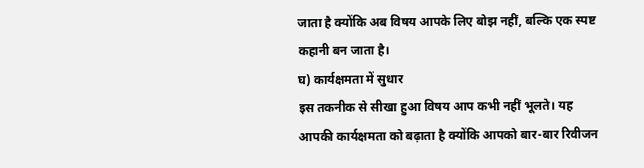जाता है क्योंकि अब विषय आपके लिए बोझ नहीं, बल्कि एक स्पष्ट कहानी बन जाता है।
घ) कार्यक्षमता में सुधार
इस तकनीक से सीखा हुआ विषय आप कभी नहीं भूलते। यह आपकी कार्यक्षमता को बढ़ाता है क्योंकि आपको बार-बार रिवीजन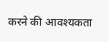करने की आवश्यकता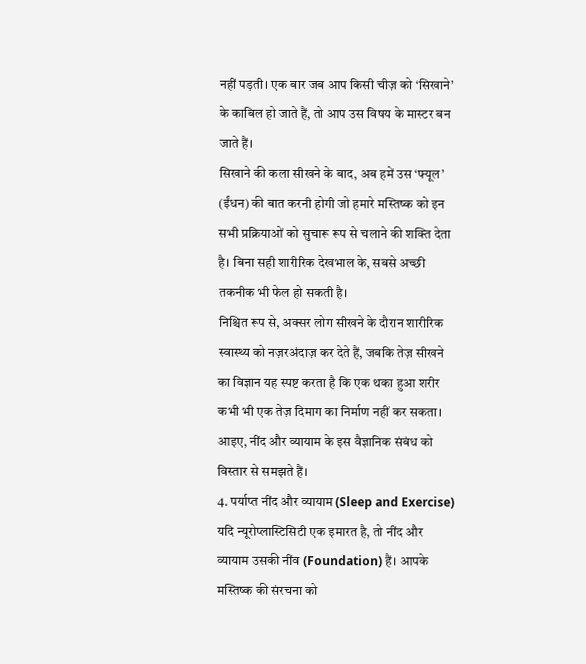नहीं पड़ती। एक बार जब आप किसी चीज़ को ‘सिखाने’ के काबिल हो जाते हैं, तो आप उस विषय के मास्टर बन जाते हैं।
सिखाने की कला सीखने के बाद, अब हमें उस ‘फ्यूल’ (ईंधन) की बात करनी होगी जो हमारे मस्तिष्क को इन सभी प्रक्रियाओं को सुचारू रूप से चलाने की शक्ति देता है। बिना सही शारीरिक देखभाल के, सबसे अच्छी तकनीक भी फेल हो सकती है।
निश्चित रूप से, अक्सर लोग सीखने के दौरान शारीरिक स्वास्थ्य को नज़रअंदाज़ कर देते हैं, जबकि तेज़ सीखने का विज्ञान यह स्पष्ट करता है कि एक थका हुआ शरीर कभी भी एक तेज़ दिमाग का निर्माण नहीं कर सकता। आइए, नींद और व्यायाम के इस वैज्ञानिक संबंध को विस्तार से समझते हैं।
4. पर्याप्त नींद और व्यायाम (Sleep and Exercise)
यदि न्यूरोप्लास्टिसिटी एक इमारत है, तो नींद और व्यायाम उसकी नींव (Foundation) हैं। आपके मस्तिष्क की संरचना को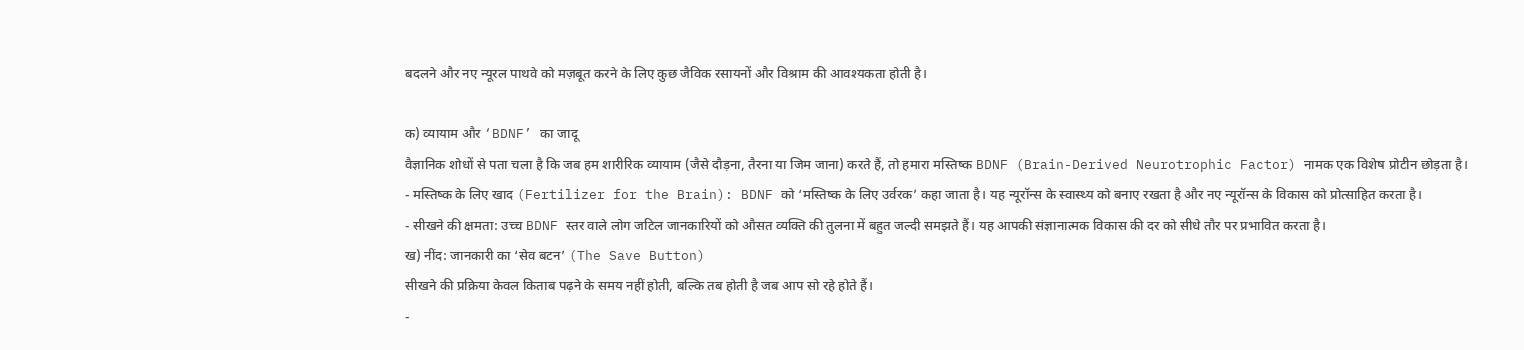बदलने और नए न्यूरल पाथवे को मज़बूत करने के लिए कुछ जैविक रसायनों और विश्राम की आवश्यकता होती है।

क) व्यायाम और ‘BDNF’ का जादू
वैज्ञानिक शोधों से पता चला है कि जब हम शारीरिक व्यायाम (जैसे दौड़ना, तैरना या जिम जाना) करते हैं, तो हमारा मस्तिष्क BDNF (Brain-Derived Neurotrophic Factor) नामक एक विशेष प्रोटीन छोड़ता है।
- मस्तिष्क के लिए खाद (Fertilizer for the Brain): BDNF को ‘मस्तिष्क के लिए उर्वरक’ कहा जाता है। यह न्यूरॉन्स के स्वास्थ्य को बनाए रखता है और नए न्यूरॉन्स के विकास को प्रोत्साहित करता है।
- सीखने की क्षमता: उच्च BDNF स्तर वाले लोग जटिल जानकारियों को औसत व्यक्ति की तुलना में बहुत जल्दी समझते हैं। यह आपकी संज्ञानात्मक विकास की दर को सीधे तौर पर प्रभावित करता है।
ख) नींद: जानकारी का ‘सेव बटन’ (The Save Button)
सीखने की प्रक्रिया केवल किताब पढ़ने के समय नहीं होती, बल्कि तब होती है जब आप सो रहे होते हैं।
-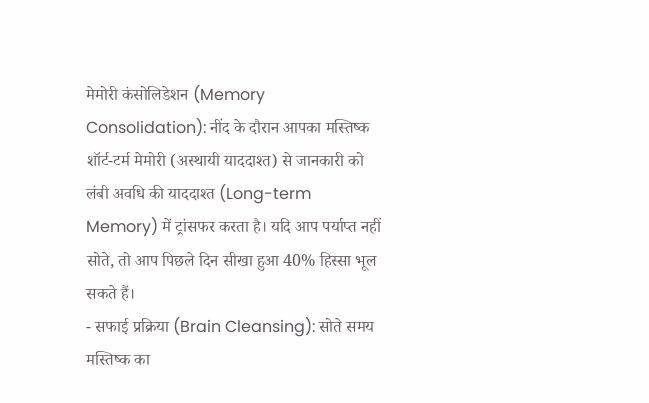मेमोरी कंसोलिडेशन (Memory Consolidation): नींद के दौरान आपका मस्तिष्क शॉर्ट-टर्म मेमोरी (अस्थायी याददाश्त) से जानकारी को लंबी अवधि की याददाश्त (Long-term Memory) में ट्रांसफर करता है। यदि आप पर्याप्त नहीं सोते, तो आप पिछले दिन सीखा हुआ 40% हिस्सा भूल सकते हैं।
- सफाई प्रक्रिया (Brain Cleansing): सोते समय मस्तिष्क का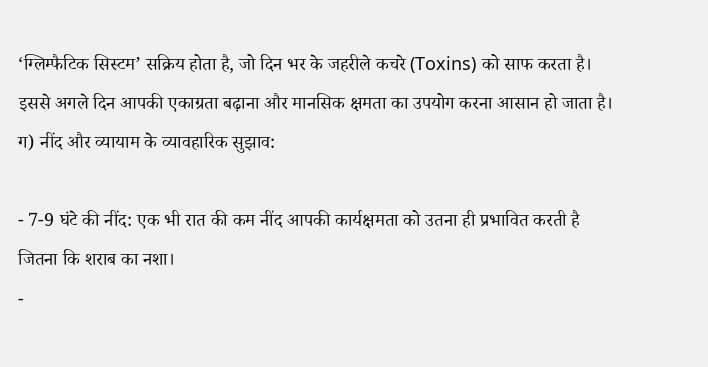‘ग्लिम्फैटिक सिस्टम’ सक्रिय होता है, जो दिन भर के जहरीले कचरे (Toxins) को साफ करता है। इससे अगले दिन आपकी एकाग्रता बढ़ाना और मानसिक क्षमता का उपयोग करना आसान हो जाता है।
ग) नींद और व्यायाम के व्यावहारिक सुझाव:

- 7-9 घंटे की नींद: एक भी रात की कम नींद आपकी कार्यक्षमता को उतना ही प्रभावित करती है जितना कि शराब का नशा।
-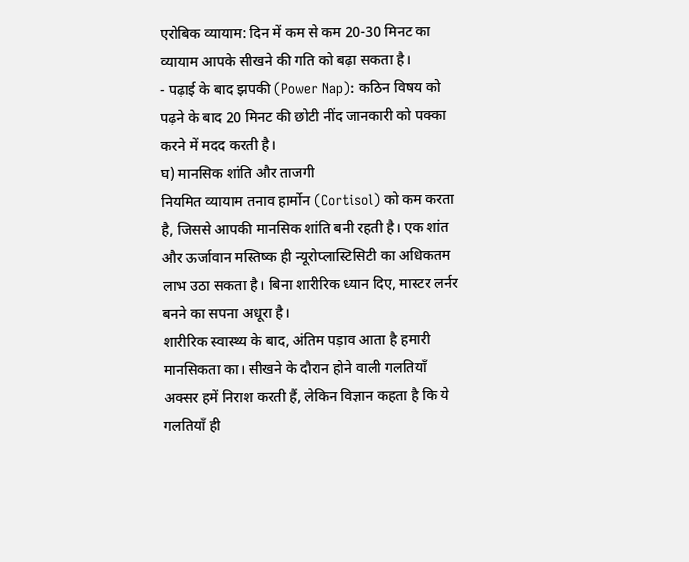एरोबिक व्यायाम: दिन में कम से कम 20-30 मिनट का व्यायाम आपके सीखने की गति को बढ़ा सकता है।
- पढ़ाई के बाद झपकी (Power Nap): कठिन विषय को पढ़ने के बाद 20 मिनट की छोटी नींद जानकारी को पक्का करने में मदद करती है।
घ) मानसिक शांति और ताजगी
नियमित व्यायाम तनाव हार्मोन (Cortisol) को कम करता है, जिससे आपकी मानसिक शांति बनी रहती है। एक शांत और ऊर्जावान मस्तिष्क ही न्यूरोप्लास्टिसिटी का अधिकतम लाभ उठा सकता है। बिना शारीरिक ध्यान दिए, मास्टर लर्नर बनने का सपना अधूरा है।
शारीरिक स्वास्थ्य के बाद, अंतिम पड़ाव आता है हमारी मानसिकता का। सीखने के दौरान होने वाली गलतियाँ अक्सर हमें निराश करती हैं, लेकिन विज्ञान कहता है कि ये गलतियाँ ही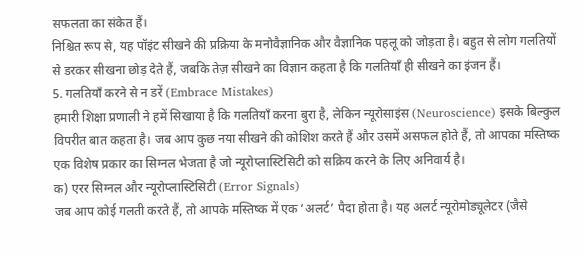सफलता का संकेत हैं।
निश्चित रूप से, यह पॉइंट सीखने की प्रक्रिया के मनोवैज्ञानिक और वैज्ञानिक पहलू को जोड़ता है। बहुत से लोग गलतियों से डरकर सीखना छोड़ देते हैं, जबकि तेज़ सीखने का विज्ञान कहता है कि गलतियाँ ही सीखने का इंजन हैं।
5. गलतियाँ करने से न डरें (Embrace Mistakes)
हमारी शिक्षा प्रणाली ने हमें सिखाया है कि गलतियाँ करना बुरा है, लेकिन न्यूरोसाइंस (Neuroscience) इसके बिल्कुल विपरीत बात कहता है। जब आप कुछ नया सीखने की कोशिश करते हैं और उसमें असफल होते हैं, तो आपका मस्तिष्क एक विशेष प्रकार का सिग्नल भेजता है जो न्यूरोप्लास्टिसिटी को सक्रिय करने के लिए अनिवार्य है।
क) एरर सिग्नल और न्यूरोप्लास्टिसिटी (Error Signals)
जब आप कोई गलती करते हैं, तो आपके मस्तिष्क में एक ‘अलर्ट’ पैदा होता है। यह अलर्ट न्यूरोमोड्यूलेटर (जैसे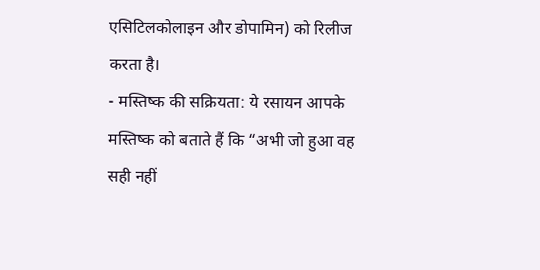एसिटिलकोलाइन और डोपामिन) को रिलीज करता है।
- मस्तिष्क की सक्रियता: ये रसायन आपके मस्तिष्क को बताते हैं कि “अभी जो हुआ वह सही नहीं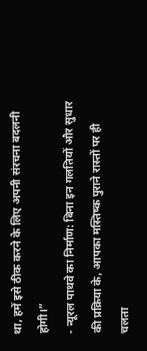था, हमें इसे ठीक करने के लिए अपनी संरचना बदलनी होगी।”
- न्यूरल पाथवे का निर्माण: बिना इन गलतियों और सुधार की प्रक्रिया के, आपका मस्तिष्क पुराने रास्तों पर ही चलता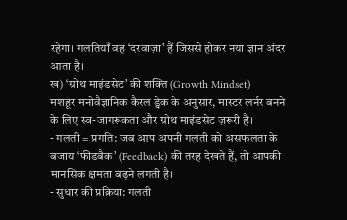रहेगा। गलतियाँ वह ‘दरवाज़ा’ हैं जिससे होकर नया ज्ञान अंदर आता है।
ख) ‘ग्रोथ माइंडसेट’ की शक्ति (Growth Mindset)
मशहूर मनोवैज्ञानिक कैरल ड्वेक के अनुसार, मास्टर लर्नर बनने के लिए स्व-जागरूकता और ग्रोथ माइंडसेट ज़रूरी है।
- गलती = प्रगति: जब आप अपनी गलती को असफलता के बजाय ‘फीडबैक’ (Feedback) की तरह देखते हैं, तो आपकी मानसिक क्षमता बढ़ने लगती है।
- सुधार की प्रक्रिया: गलती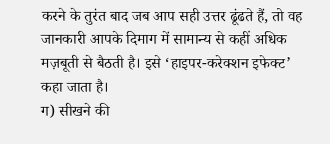करने के तुरंत बाद जब आप सही उत्तर ढूंढते हैं, तो वह जानकारी आपके दिमाग में सामान्य से कहीं अधिक मज़बूती से बैठती है। इसे ‘हाइपर-करेक्शन इफेक्ट’ कहा जाता है।
ग) सीखने की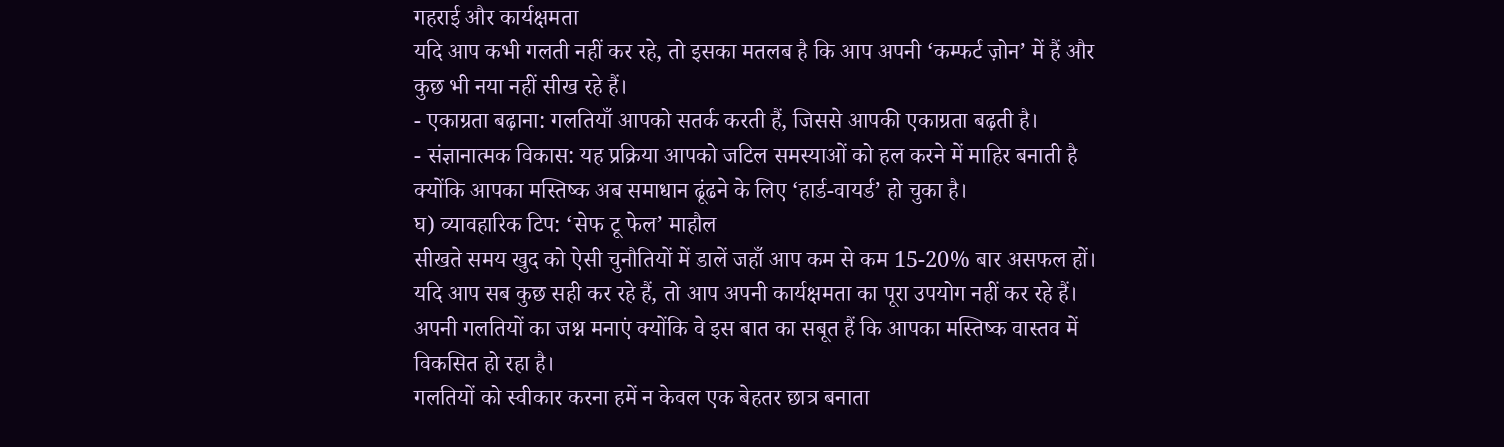गहराई और कार्यक्षमता
यदि आप कभी गलती नहीं कर रहे, तो इसका मतलब है कि आप अपनी ‘कम्फर्ट ज़ोन’ में हैं और कुछ भी नया नहीं सीख रहे हैं।
- एकाग्रता बढ़ाना: गलतियाँ आपको सतर्क करती हैं, जिससे आपकी एकाग्रता बढ़ती है।
- संज्ञानात्मक विकास: यह प्रक्रिया आपको जटिल समस्याओं को हल करने में माहिर बनाती है क्योंकि आपका मस्तिष्क अब समाधान ढूंढने के लिए ‘हार्ड-वायर्ड’ हो चुका है।
घ) व्यावहारिक टिप: ‘सेफ टू फेल’ माहौल
सीखते समय खुद को ऐसी चुनौतियों में डालें जहाँ आप कम से कम 15-20% बार असफल हों। यदि आप सब कुछ सही कर रहे हैं, तो आप अपनी कार्यक्षमता का पूरा उपयोग नहीं कर रहे हैं। अपनी गलतियों का जश्न मनाएं क्योंकि वे इस बात का सबूत हैं कि आपका मस्तिष्क वास्तव में विकसित हो रहा है।
गलतियों को स्वीकार करना हमें न केवल एक बेहतर छात्र बनाता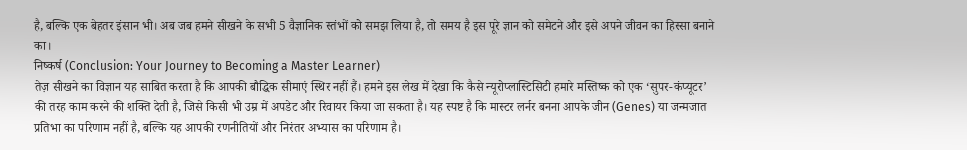है, बल्कि एक बेहतर इंसान भी। अब जब हमने सीखने के सभी 5 वैज्ञानिक स्तंभों को समझ लिया है, तो समय है इस पूरे ज्ञान को समेटने और इसे अपने जीवन का हिस्सा बनाने का।
निष्कर्ष (Conclusion: Your Journey to Becoming a Master Learner)
तेज़ सीखने का विज्ञान यह साबित करता है कि आपकी बौद्धिक सीमाएं स्थिर नहीं हैं। हमने इस लेख में देखा कि कैसे न्यूरोप्लास्टिसिटी हमारे मस्तिष्क को एक ‘सुपर-कंप्यूटर’ की तरह काम करने की शक्ति देती है, जिसे किसी भी उम्र में अपडेट और रिवायर किया जा सकता है। यह स्पष्ट है कि मास्टर लर्नर बनना आपके जीन (Genes) या जन्मजात प्रतिभा का परिणाम नहीं है, बल्कि यह आपकी रणनीतियों और निरंतर अभ्यास का परिणाम है।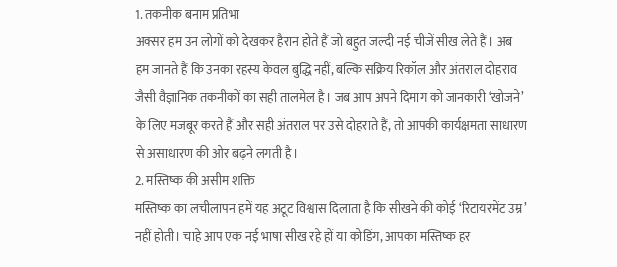1. तकनीक बनाम प्रतिभा
अक्सर हम उन लोगों को देखकर हैरान होते हैं जो बहुत जल्दी नई चीजें सीख लेते हैं। अब हम जानते हैं कि उनका रहस्य केवल बुद्धि नहीं, बल्कि सक्रिय रिकॉल और अंतराल दोहराव जैसी वैज्ञानिक तकनीकों का सही तालमेल है। जब आप अपने दिमाग को जानकारी ‘खोजने’ के लिए मजबूर करते हैं और सही अंतराल पर उसे दोहराते हैं, तो आपकी कार्यक्षमता साधारण से असाधारण की ओर बढ़ने लगती है।
2. मस्तिष्क की असीम शक्ति
मस्तिष्क का लचीलापन हमें यह अटूट विश्वास दिलाता है कि सीखने की कोई ‘रिटायरमेंट उम्र’ नहीं होती। चाहे आप एक नई भाषा सीख रहे हों या कोडिंग, आपका मस्तिष्क हर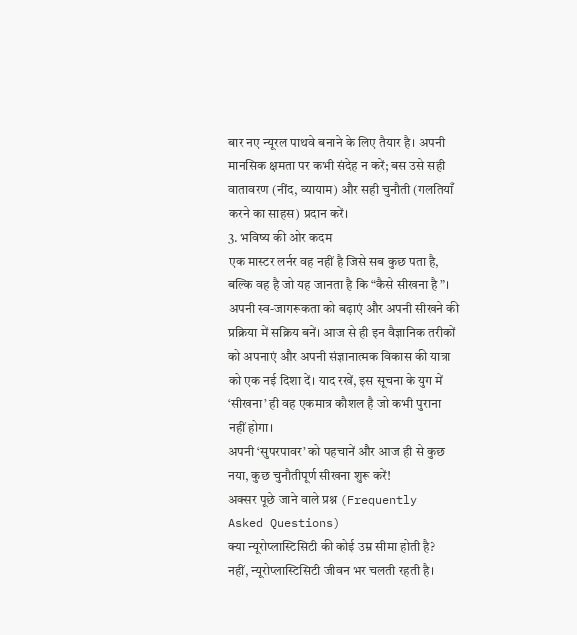बार नए न्यूरल पाथवे बनाने के लिए तैयार है। अपनी मानसिक क्षमता पर कभी संदेह न करें; बस उसे सही वातावरण (नींद, व्यायाम) और सही चुनौती (गलतियाँ करने का साहस) प्रदान करें।
3. भविष्य की ओर कदम
एक मास्टर लर्नर वह नहीं है जिसे सब कुछ पता है, बल्कि वह है जो यह जानता है कि “कैसे सीखना है”। अपनी स्व-जागरूकता को बढ़ाएं और अपनी सीखने की प्रक्रिया में सक्रिय बनें। आज से ही इन वैज्ञानिक तरीकों को अपनाएं और अपनी संज्ञानात्मक विकास की यात्रा को एक नई दिशा दें। याद रखें, इस सूचना के युग में ‘सीखना’ ही वह एकमात्र कौशल है जो कभी पुराना नहीं होगा।
अपनी ‘सुपरपावर’ को पहचानें और आज ही से कुछ नया, कुछ चुनौतीपूर्ण सीखना शुरू करें!
अक्सर पूछे जाने वाले प्रश्न (Frequently Asked Questions)
क्या न्यूरोप्लास्टिसिटी की कोई उम्र सीमा होती है?
नहीं, न्यूरोप्लास्टिसिटी जीवन भर चलती रहती है।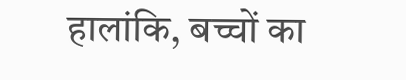हालांकि, बच्चों का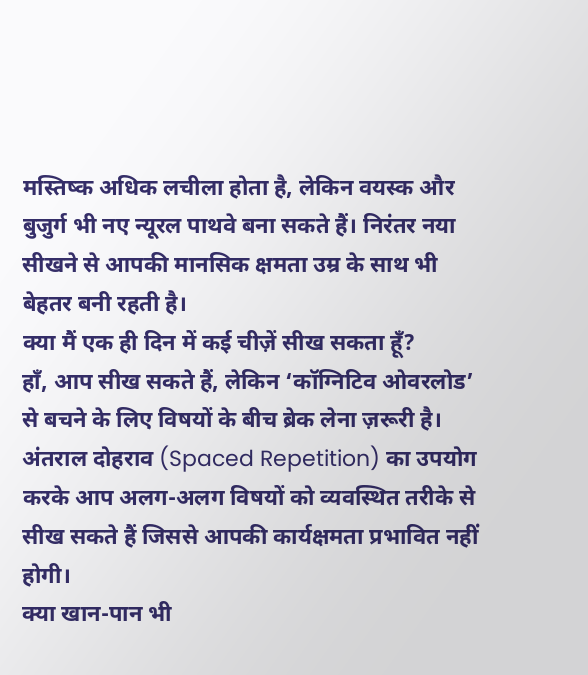मस्तिष्क अधिक लचीला होता है, लेकिन वयस्क और बुजुर्ग भी नए न्यूरल पाथवे बना सकते हैं। निरंतर नया सीखने से आपकी मानसिक क्षमता उम्र के साथ भी बेहतर बनी रहती है।
क्या मैं एक ही दिन में कई चीज़ें सीख सकता हूँ?
हाँ, आप सीख सकते हैं, लेकिन ‘कॉग्निटिव ओवरलोड’ से बचने के लिए विषयों के बीच ब्रेक लेना ज़रूरी है। अंतराल दोहराव (Spaced Repetition) का उपयोग करके आप अलग-अलग विषयों को व्यवस्थित तरीके से सीख सकते हैं जिससे आपकी कार्यक्षमता प्रभावित नहीं होगी।
क्या खान-पान भी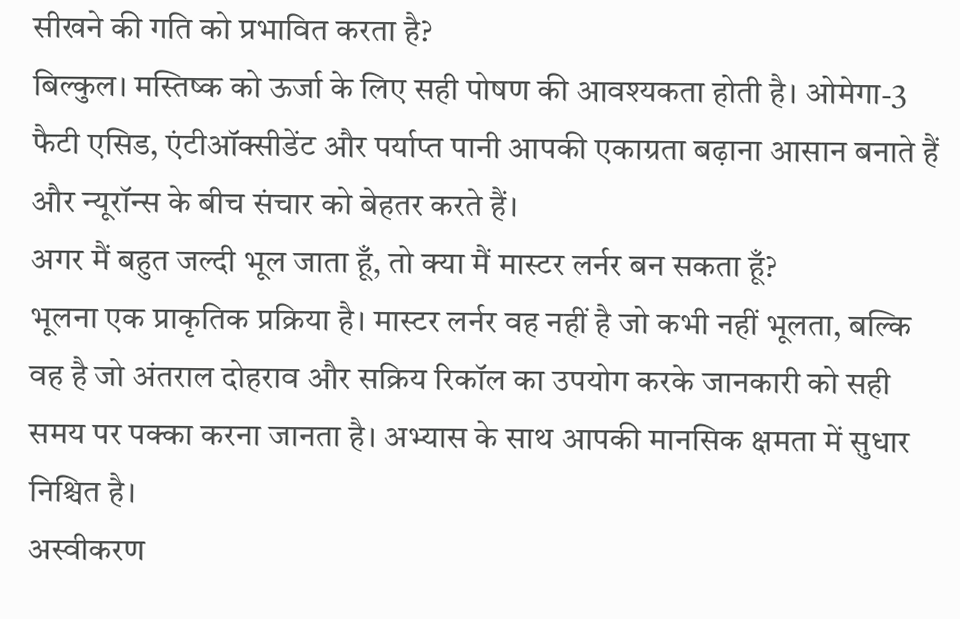सीखने की गति को प्रभावित करता है?
बिल्कुल। मस्तिष्क को ऊर्जा के लिए सही पोषण की आवश्यकता होती है। ओमेगा-3 फैटी एसिड, एंटीऑक्सीडेंट और पर्याप्त पानी आपकी एकाग्रता बढ़ाना आसान बनाते हैं और न्यूरॉन्स के बीच संचार को बेहतर करते हैं।
अगर मैं बहुत जल्दी भूल जाता हूँ, तो क्या मैं मास्टर लर्नर बन सकता हूँ?
भूलना एक प्राकृतिक प्रक्रिया है। मास्टर लर्नर वह नहीं है जो कभी नहीं भूलता, बल्कि वह है जो अंतराल दोहराव और सक्रिय रिकॉल का उपयोग करके जानकारी को सही समय पर पक्का करना जानता है। अभ्यास के साथ आपकी मानसिक क्षमता में सुधार निश्चित है।
अस्वीकरण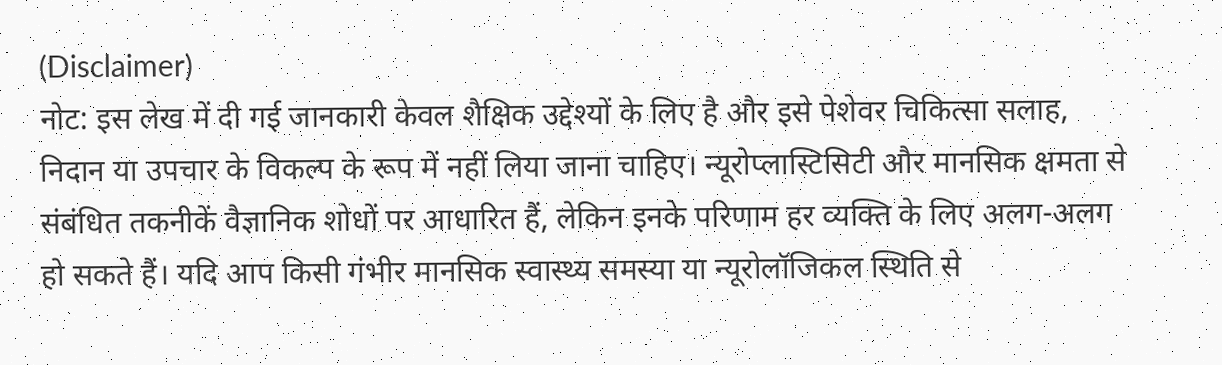(Disclaimer)
नोट: इस लेख में दी गई जानकारी केवल शैक्षिक उद्देश्यों के लिए है और इसे पेशेवर चिकित्सा सलाह, निदान या उपचार के विकल्प के रूप में नहीं लिया जाना चाहिए। न्यूरोप्लास्टिसिटी और मानसिक क्षमता से संबंधित तकनीकें वैज्ञानिक शोधों पर आधारित हैं, लेकिन इनके परिणाम हर व्यक्ति के लिए अलग-अलग हो सकते हैं। यदि आप किसी गंभीर मानसिक स्वास्थ्य समस्या या न्यूरोलॉजिकल स्थिति से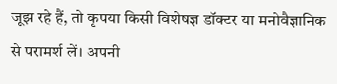जूझ रहे हैं, तो कृपया किसी विशेषज्ञ डॉक्टर या मनोवैज्ञानिक से परामर्श लें। अपनी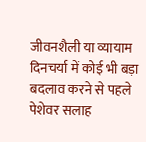जीवनशैली या व्यायाम दिनचर्या में कोई भी बड़ा बदलाव करने से पहले पेशेवर सलाह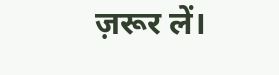ज़रूर लें।